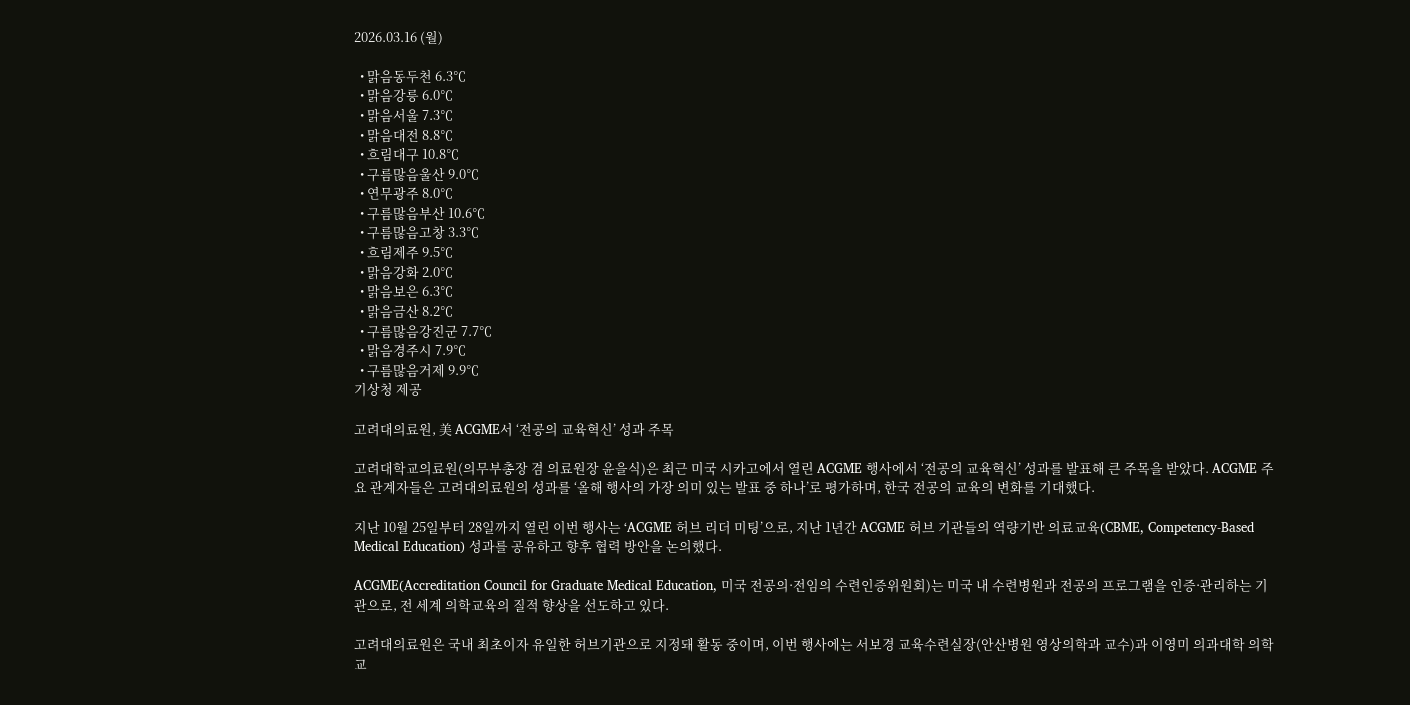2026.03.16 (월)

  • 맑음동두천 6.3℃
  • 맑음강릉 6.0℃
  • 맑음서울 7.3℃
  • 맑음대전 8.8℃
  • 흐림대구 10.8℃
  • 구름많음울산 9.0℃
  • 연무광주 8.0℃
  • 구름많음부산 10.6℃
  • 구름많음고창 3.3℃
  • 흐림제주 9.5℃
  • 맑음강화 2.0℃
  • 맑음보은 6.3℃
  • 맑음금산 8.2℃
  • 구름많음강진군 7.7℃
  • 맑음경주시 7.9℃
  • 구름많음거제 9.9℃
기상청 제공

고려대의료원, 美 ACGME서 ‘전공의 교육혁신’ 성과 주목

고려대학교의료원(의무부총장 겸 의료원장 윤을식)은 최근 미국 시카고에서 열린 ACGME 행사에서 ‘전공의 교육혁신’ 성과를 발표해 큰 주목을 받았다. ACGME 주요 관계자들은 고려대의료원의 성과를 ‘올해 행사의 가장 의미 있는 발표 중 하나’로 평가하며, 한국 전공의 교육의 변화를 기대했다.

지난 10월 25일부터 28일까지 열린 이번 행사는 ‘ACGME 허브 리더 미팅’으로, 지난 1년간 ACGME 허브 기관들의 역량기반 의료교육(CBME, Competency-Based Medical Education) 성과를 공유하고 향후 협력 방안을 논의했다.

ACGME(Accreditation Council for Graduate Medical Education, 미국 전공의·전임의 수련인증위원회)는 미국 내 수련병원과 전공의 프로그램을 인증·관리하는 기관으로, 전 세계 의학교육의 질적 향상을 선도하고 있다.

고려대의료원은 국내 최초이자 유일한 허브기관으로 지정돼 활동 중이며, 이번 행사에는 서보경 교육수련실장(안산병원 영상의학과 교수)과 이영미 의과대학 의학교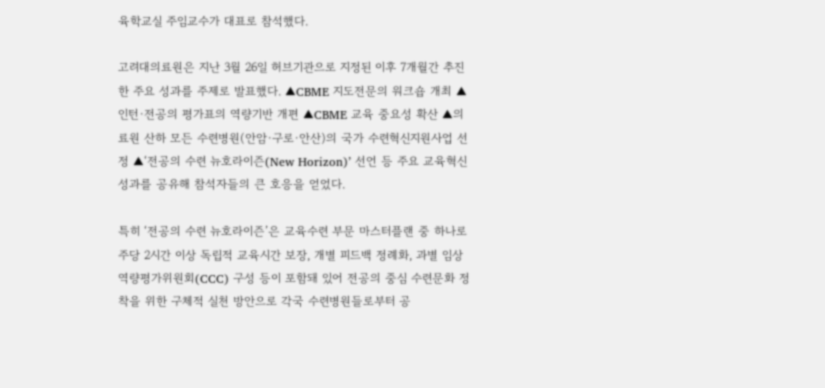육학교실 주임교수가 대표로 참석했다.

고려대의료원은 지난 3월 26일 허브기관으로 지정된 이후 7개월간 추진한 주요 성과를 주제로 발표했다. ▲CBME 지도전문의 워크숍 개최 ▲인턴·전공의 평가표의 역량기반 개편 ▲CBME 교육 중요성 확산 ▲의료원 산하 모든 수련병원(안암·구로·안산)의 국가 수련혁신지원사업 선정 ▲‘전공의 수련 뉴호라이즌(New Horizon)’ 선언 등 주요 교육혁신 성과를 공유해 참석자들의 큰 호응을 얻었다.

특히 ‘전공의 수련 뉴호라이즌’은 교육수련 부문 마스터플랜 중 하나로 주당 2시간 이상 독립적 교육시간 보장, 개별 피드백 정례화, 과별 임상역량평가위원회(CCC) 구성 등이 포함돼 있어 전공의 중심 수련문화 정착을 위한 구체적 실천 방안으로 각국 수련병원들로부터 공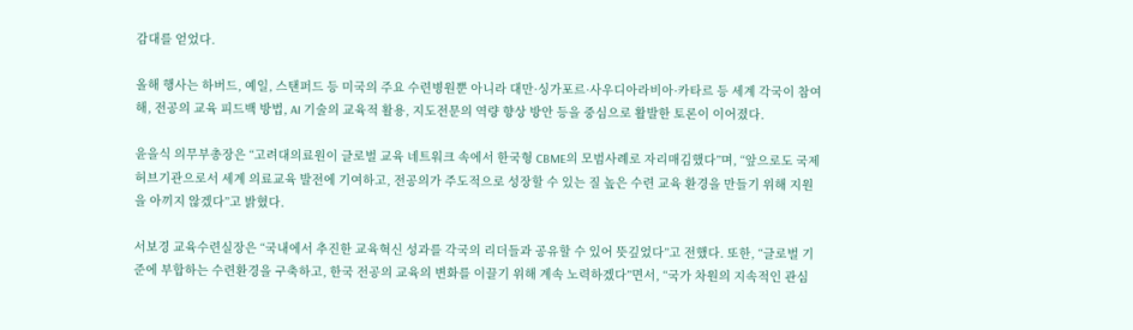감대를 얻었다.

올해 행사는 하버드, 예일, 스탠퍼드 등 미국의 주요 수련병원뿐 아니라 대만·싱가포르·사우디아라비아·카타르 등 세계 각국이 참여해, 전공의 교육 피드백 방법, AI 기술의 교육적 활용, 지도전문의 역량 향상 방안 등을 중심으로 활발한 토론이 이어졌다.

윤을식 의무부총장은 “고려대의료원이 글로벌 교육 네트워크 속에서 한국형 CBME의 모범사례로 자리매김했다”며, “앞으로도 국제 허브기관으로서 세계 의료교육 발전에 기여하고, 전공의가 주도적으로 성장할 수 있는 질 높은 수련 교육 환경을 만들기 위해 지원을 아끼지 않겠다”고 밝혔다.

서보경 교육수련실장은 “국내에서 추진한 교육혁신 성과를 각국의 리더들과 공유할 수 있어 뜻깊었다”고 전했다. 또한, “글로벌 기준에 부합하는 수련환경을 구축하고, 한국 전공의 교육의 변화를 이끌기 위해 계속 노력하겠다”면서, “국가 차원의 지속적인 관심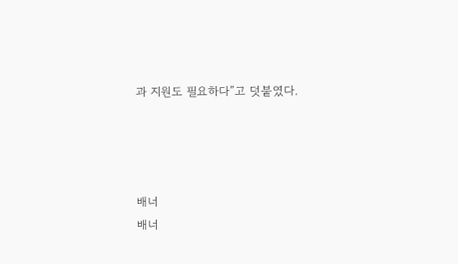과 지원도 필요하다”고 덧붙였다.




배너
배너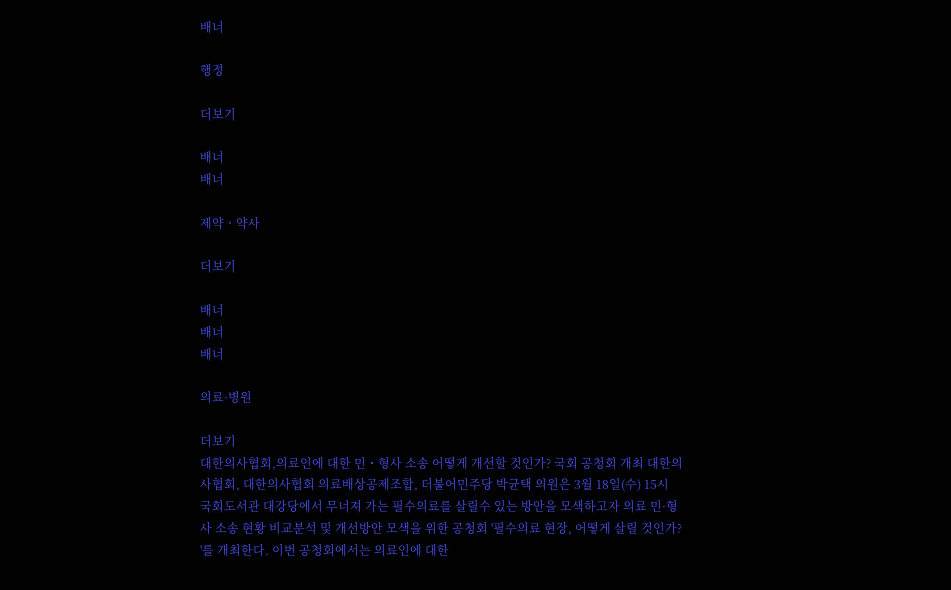배너

행정

더보기

배너
배너

제약ㆍ약사

더보기

배너
배너
배너

의료·병원

더보기
대한의사협회,의료인에 대한 민・형사 소송 어떻게 개선할 것인가? 국회 공청회 개최 대한의사협회, 대한의사협회 의료배상공제조합, 더불어민주당 박균택 의원은 3월 18일(수) 15시 국회도서관 대강당에서 무너져 가는 필수의료를 살릴수 있는 방안을 모색하고자 의료 민·형사 소송 현황 비교분석 및 개선방안 모색을 위한 공청회 '필수의료 현장, 어떻게 살릴 것인가? '를 개최한다. 이번 공청회에서는 의료인에 대한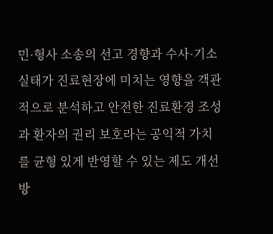민·형사 소송의 선고 경향과 수사·기소 실태가 진료현장에 미치는 영향을 객관적으로 분석하고 안전한 진료환경 조성과 환자의 권리 보호라는 공익적 가치를 균형 있게 반영할 수 있는 제도 개선 방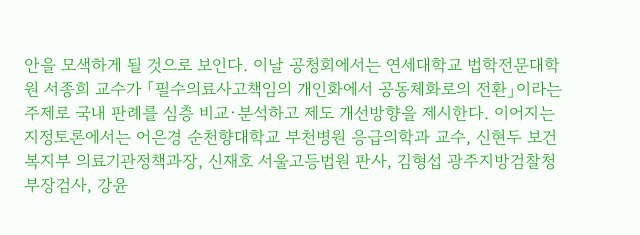안을 모색하게 될 것으로 보인다. 이날 공청회에서는 연세대학교 법학전문대학원 서종희 교수가 「필수의료사고책임의 개인화에서 공동체화로의 전환」이라는 주제로 국내 판례를 심층 비교·분석하고 제도 개선방향을 제시한다. 이어지는 지정토론에서는 어은경 순천향대학교 부천병원 응급의학과 교수, 신현두 보건복지부 의료기관정책과장, 신재호 서울고등법원 판사, 김형섭 광주지방검찰청 부장검사, 강윤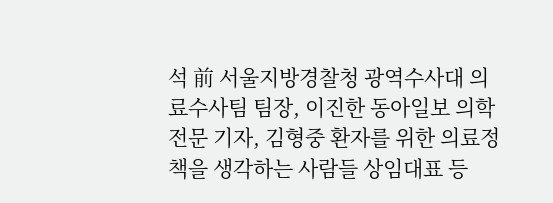석 前 서울지방경찰청 광역수사대 의료수사팀 팀장, 이진한 동아일보 의학전문 기자, 김형중 환자를 위한 의료정책을 생각하는 사람들 상임대표 등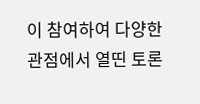이 참여하여 다양한 관점에서 열띤 토론